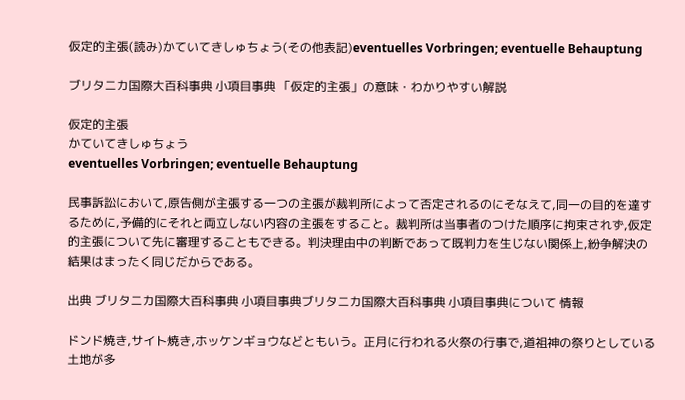仮定的主張(読み)かていてきしゅちょう(その他表記)eventuelles Vorbringen; eventuelle Behauptung

ブリタニカ国際大百科事典 小項目事典 「仮定的主張」の意味・わかりやすい解説

仮定的主張
かていてきしゅちょう
eventuelles Vorbringen; eventuelle Behauptung

民事訴訟において,原告側が主張する一つの主張が裁判所によって否定されるのにそなえて,同一の目的を達するために,予備的にそれと両立しない内容の主張をすること。裁判所は当事者のつけた順序に拘束されず,仮定的主張について先に審理することもできる。判決理由中の判断であって既判力を生じない関係上,紛争解決の結果はまったく同じだからである。

出典 ブリタニカ国際大百科事典 小項目事典ブリタニカ国際大百科事典 小項目事典について 情報

ドンド焼き,サイト焼き,ホッケンギョウなどともいう。正月に行われる火祭の行事で,道祖神の祭りとしている土地が多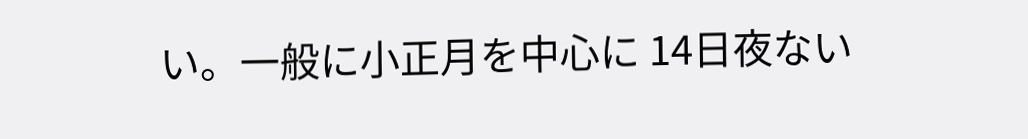い。一般に小正月を中心に 14日夜ない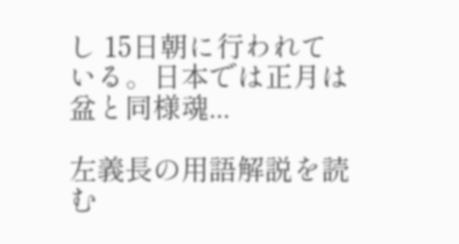し 15日朝に行われている。日本では正月は盆と同様魂...

左義長の用語解説を読む